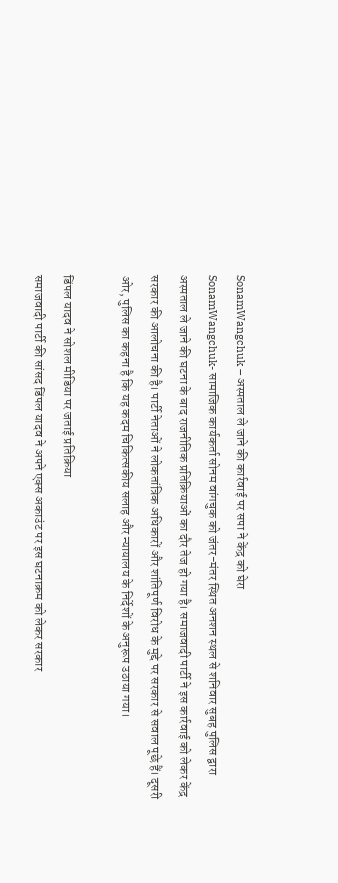SonamWangchuk – अस्पताल ले जाने की कार्रवाई पर सपा ने केंद्र को घेरा
SonamWangchuk- सामाजिक कार्यकर्ता सोनम वांगचुक को जंतर-मंतर स्थित अनशन स्थल से शनिवार सुबह पुलिस द्वारा अस्पताल ले जाने की घटना के बाद राजनीतिक प्रतिक्रियाओं का दौर तेज हो गया है। समाजवादी पार्टी ने इस कार्रवाई को लेकर केंद्र सरकार की आलोचना की है। पार्टी नेताओं ने लोकतांत्रिक अधिकारों और शांतिपूर्ण विरोध के मुद्दे पर सरकार से सवाल पूछे हैं। दूसरी ओर, पुलिस का कहना है कि यह कदम चिकित्सकीय सलाह और न्यायालय के निर्देशों के अनुरूप उठाया गया।

डिंपल यादव ने सोशल मीडिया पर जताई प्रतिक्रिया
समाजवादी पार्टी की सांसद डिंपल यादव ने अपने एक्स अकाउंट पर इस घटनाक्रम को लेकर सरकार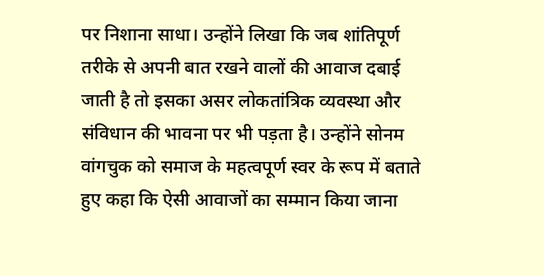पर निशाना साधा। उन्होंने लिखा कि जब शांतिपूर्ण तरीके से अपनी बात रखने वालों की आवाज दबाई जाती है तो इसका असर लोकतांत्रिक व्यवस्था और संविधान की भावना पर भी पड़ता है। उन्होंने सोनम वांगचुक को समाज के महत्वपूर्ण स्वर के रूप में बताते हुए कहा कि ऐसी आवाजों का सम्मान किया जाना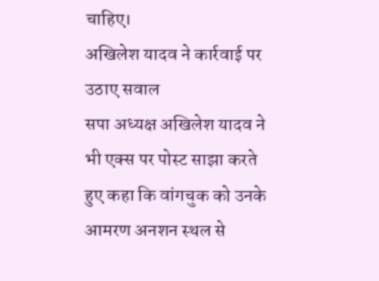चाहिए।
अखिलेश यादव ने कार्रवाई पर उठाए सवाल
सपा अध्यक्ष अखिलेश यादव ने भी एक्स पर पोस्ट साझा करते हुए कहा कि वांगचुक को उनके आमरण अनशन स्थल से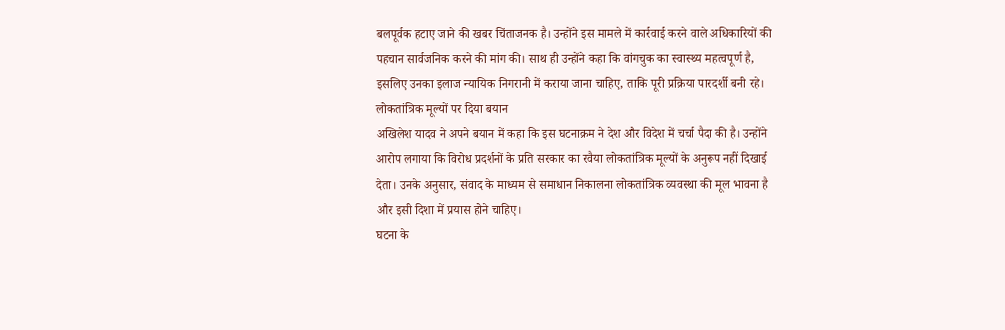बलपूर्वक हटाए जाने की खबर चिंताजनक है। उन्होंने इस मामले में कार्रवाई करने वाले अधिकारियों की पहचान सार्वजनिक करने की मांग की। साथ ही उन्होंने कहा कि वांगचुक का स्वास्थ्य महत्वपूर्ण है, इसलिए उनका इलाज न्यायिक निगरानी में कराया जाना चाहिए, ताकि पूरी प्रक्रिया पारदर्शी बनी रहे।
लोकतांत्रिक मूल्यों पर दिया बयान
अखिलेश यादव ने अपने बयान में कहा कि इस घटनाक्रम ने देश और विदेश में चर्चा पैदा की है। उन्होंने आरोप लगाया कि विरोध प्रदर्शनों के प्रति सरकार का रवैया लोकतांत्रिक मूल्यों के अनुरूप नहीं दिखाई देता। उनके अनुसार, संवाद के माध्यम से समाधान निकालना लोकतांत्रिक व्यवस्था की मूल भावना है और इसी दिशा में प्रयास होने चाहिए।
घटना के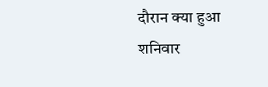दौरान क्या हुआ
शनिवार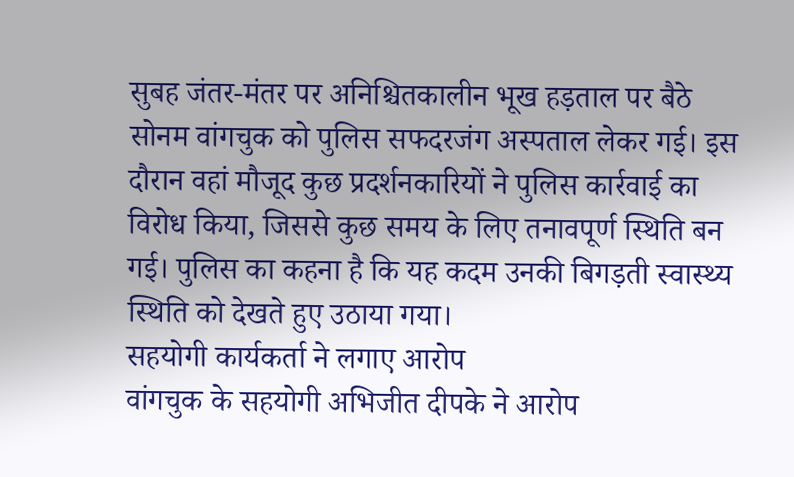सुबह जंतर-मंतर पर अनिश्चितकालीन भूख हड़ताल पर बैठे सोनम वांगचुक को पुलिस सफदरजंग अस्पताल लेकर गई। इस दौरान वहां मौजूद कुछ प्रदर्शनकारियों ने पुलिस कार्रवाई का विरोध किया, जिससे कुछ समय के लिए तनावपूर्ण स्थिति बन गई। पुलिस का कहना है कि यह कदम उनकी बिगड़ती स्वास्थ्य स्थिति को देखते हुए उठाया गया।
सहयोगी कार्यकर्ता ने लगाए आरोप
वांगचुक के सहयोगी अभिजीत दीपके ने आरोप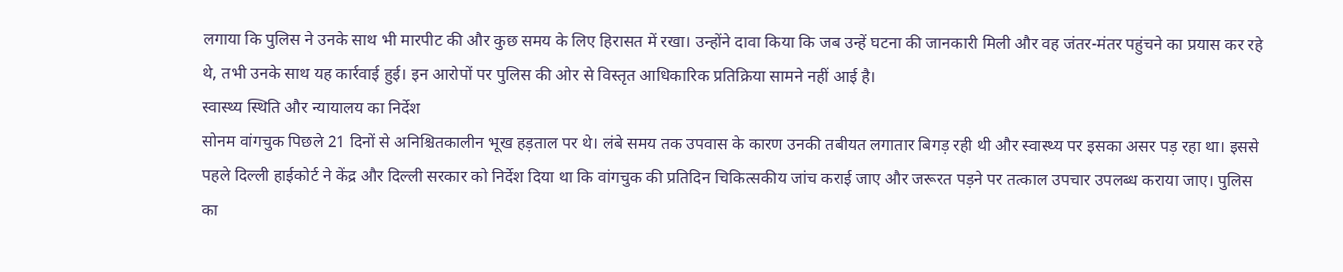लगाया कि पुलिस ने उनके साथ भी मारपीट की और कुछ समय के लिए हिरासत में रखा। उन्होंने दावा किया कि जब उन्हें घटना की जानकारी मिली और वह जंतर-मंतर पहुंचने का प्रयास कर रहे थे, तभी उनके साथ यह कार्रवाई हुई। इन आरोपों पर पुलिस की ओर से विस्तृत आधिकारिक प्रतिक्रिया सामने नहीं आई है।
स्वास्थ्य स्थिति और न्यायालय का निर्देश
सोनम वांगचुक पिछले 21 दिनों से अनिश्चितकालीन भूख हड़ताल पर थे। लंबे समय तक उपवास के कारण उनकी तबीयत लगातार बिगड़ रही थी और स्वास्थ्य पर इसका असर पड़ रहा था। इससे पहले दिल्ली हाईकोर्ट ने केंद्र और दिल्ली सरकार को निर्देश दिया था कि वांगचुक की प्रतिदिन चिकित्सकीय जांच कराई जाए और जरूरत पड़ने पर तत्काल उपचार उपलब्ध कराया जाए। पुलिस का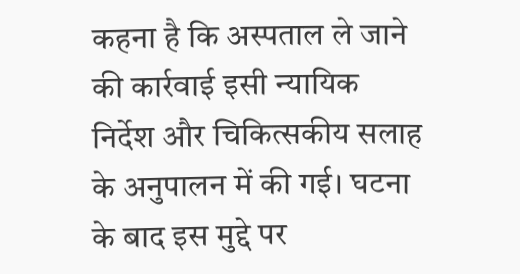कहना है कि अस्पताल ले जाने की कार्रवाई इसी न्यायिक निर्देश और चिकित्सकीय सलाह के अनुपालन में की गई। घटना के बाद इस मुद्दे पर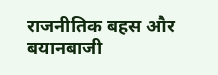राजनीतिक बहस और बयानबाजी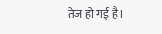तेज हो गई है।